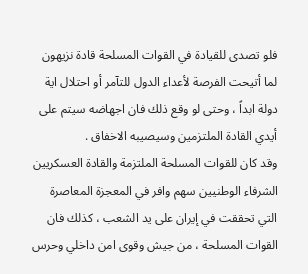فلو تصدى للقيادة في القوات المسلحة قادة نزيهون لما أتيحت الفرصة لأعداء الدول للتآمر أو احتلال اية دولة ابداً ، وحتى لو وقع ذلك فان اجهاضه سيتم على أيدي القادة الملتزمين وسيصيبه الاخفاق .
وقد كان للقوات المسلحة الملتزمة والقادة العسكريين الشرفاء الوطنيين سهم وافر في المعجزة المعاصرة التي تحققت في إيران على يد الشعب ، كذلك فان القوات المسلحة ، من جيش وقوى امن داخلي وحرس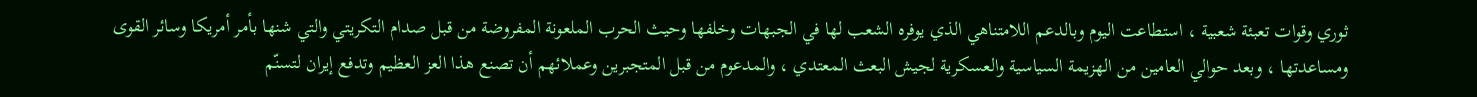ثوري وقوات تعبئة شعبية ، استطاعت اليوم وبالدعم اللامتناهي الذي يوفره الشعب لها في الجبهات وخلفها وحيث الحرب الملعونة المفروضة من قبل صدام التكريتي والتي شنها بأمر أمريكا وسائر القوى ومساعدتها ، وبعد حوالي العامين من الهزيمة السياسية والعسكرية لجيش البعث المعتدي ، والمدعوم من قبل المتجبرين وعملائهم أن تصنع هذا العز العظيم وتدفع إيران لتسنّم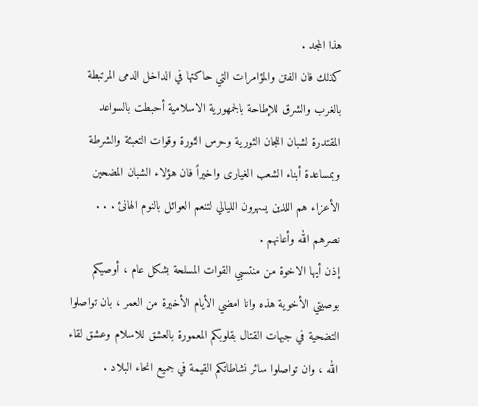هذا المجد .
كذلك فان الفتن والمؤامرات التي حاكتها في الداخل الدمى المرتبطة بالغرب والشرق للإطاحة بالجمهورية الاسلامية أحبطت بالسواعد المقتدرة لشبان اللجان الثورية وحرس الثورة وقوات التعبئة والشرطة وبمساعدة أبناء الشعب الغيارى واخيراً فان هؤلاء الشبان المضحين الأعزاء هم اللذين يسهرون الليالي لتنعم العوائل بالنوم الهانئ . . . نصرهم الله وأعانهم .
إذن أيها الاخوة من منتسبي القوات المسلحة بشكل عام ، أوصيكم بوصيتي الأخوية هذه وانا امضي الأيام الأخيرة من العمر ، بان تواصلوا التضحية في جبهات القتال بقلوبكم المعمورة بالعشق للاسلام وعشق لقاء الله ، وان تواصلوا سائر نشاطاتكم القيمة في جميع انحاء البلاد .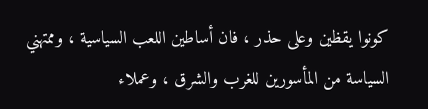كونوا يقظين وعلى حذر ، فان أساطين اللعب السياسية ، وممتهني السياسة من المأسورين للغرب والشرق ، وعملاء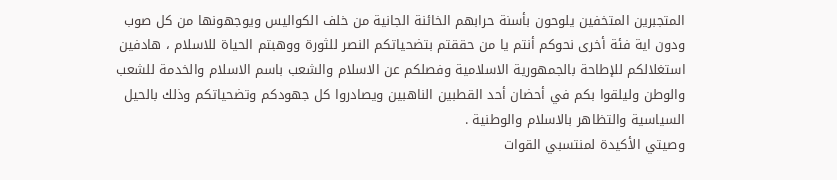المتجبرين المتخفين يلوحون بأسنة حرابهم الخائنة الجانية من خلف الكواليس ويوجهونها من كل صوب ودون اية فئة أخرى نحوكم أنتم يا من حققتم بتضحياتكم النصر للثورة ووهبتم الحياة للاسلام ، هادفين استغلالكم للإطاحة بالجمهورية الاسلامية وفصلكم عن الاسلام والشعب باسم الاسلام والخدمة للشعب والوطن وليلقوا بكم في أحضان أحد القطبين الناهبين ويصادروا كل جهودكم وتضحياتكم وذلك بالحيل السياسية والتظاهر بالاسلام والوطنية .
وصيتي الأكيدة لمنتسبي القوات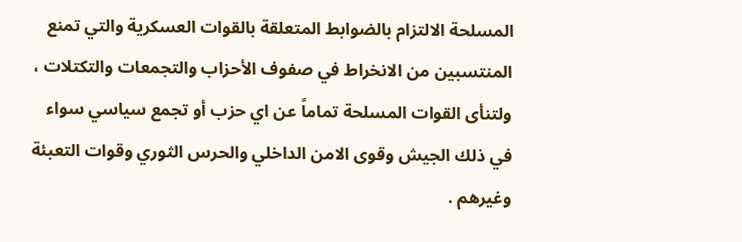المسلحة الالتزام بالضوابط المتعلقة بالقوات العسكرية والتي تمنع المنتسبين من الانخراط في صفوف الأحزاب والتجمعات والتكتلات ، ولتنأى القوات المسلحة تماماً عن اي حزب أو تجمع سياسي سواء في ذلك الجيش وقوى الامن الداخلي والحرس الثوري وقوات التعبئة وغيرهم .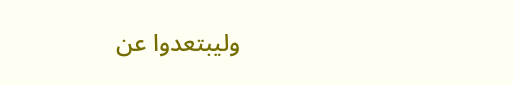وليبتعدوا عن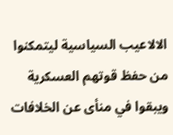الالاعيب السياسية ليتمكنوا من حفظ قوتهم العسكرية ويبقوا في منأى عن الخلافات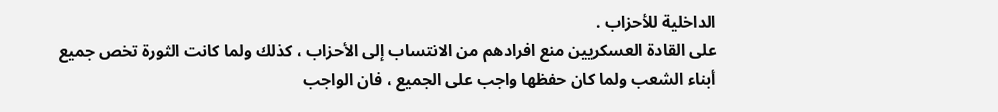الداخلية للأحزاب .
على القادة العسكريين منع افرادهم من الانتساب إلى الأحزاب ، كذلك ولما كانت الثورة تخص جميع أبناء الشعب ولما كان حفظها واجب على الجميع ، فان الواجب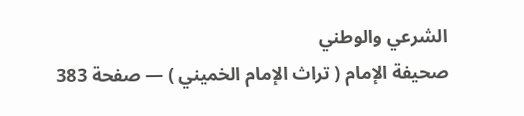الشرعي والوطني
صحيفة الإمام ( تراث الإمام الخميني ) — صفحة 383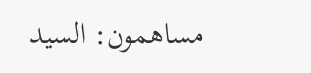مساهمون: السيد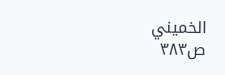الخميني
ص٣٨٣